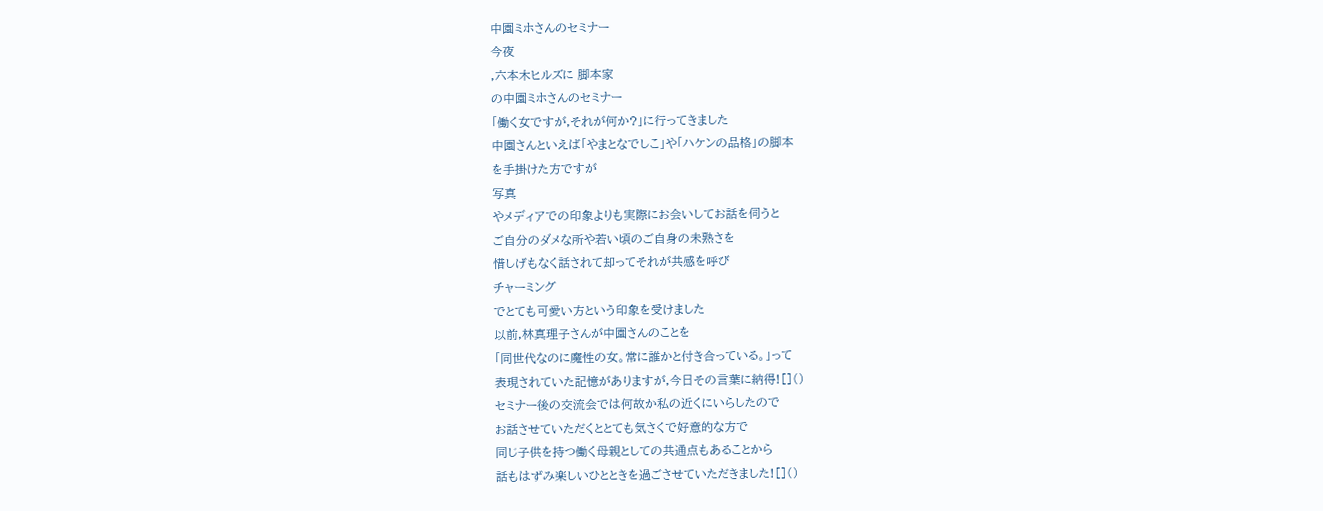中園ミホさんのセミナー
今夜
,六本木ヒルズに 脚本家
の中園ミホさんのセミナー
「働く女ですが,それが何か?」に行ってきました
中園さんといえば「やまとなでしこ」や「ハケンの品格」の脚本
を手掛けた方ですが
写真
やメディアでの印象よりも実際にお会いしてお話を伺うと
ご自分のダメな所や若い頃のご自身の未熟さを
惜しげもなく話されて却ってそれが共感を呼び
チャーミング
でとても可愛い方という印象を受けました
以前,林真理子さんが中園さんのことを
「同世代なのに魔性の女。常に誰かと付き合っている。」って
表現されていた記憶がありますが,今日その言葉に納得![]()
セミナー後の交流会では何故か私の近くにいらしたので
お話させていただくととても気さくで好意的な方で
同じ子供を持つ働く母親としての共通点もあることから
話もはずみ楽しいひとときを過ごさせていただきました![]()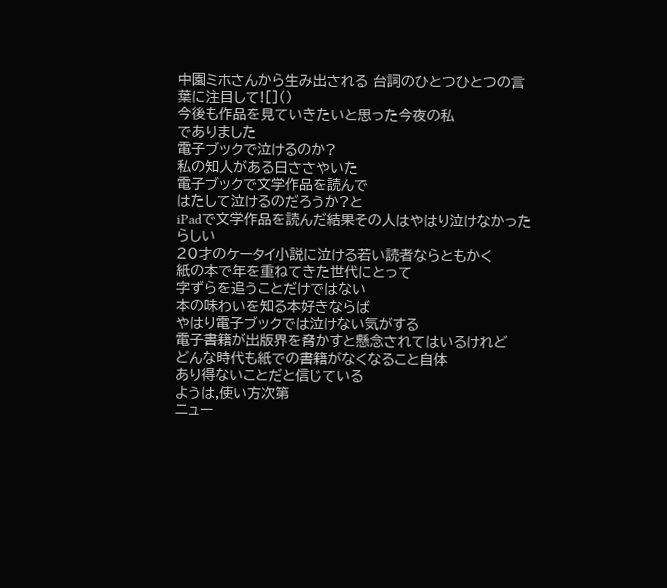中園ミホさんから生み出される 台詞のひとつひとつの言葉に注目して![]()
今後も作品を見ていきたいと思った今夜の私
でありました
電子ブックで泣けるのか?
私の知人がある日ささやいた
電子ブックで文学作品を読んで
はたして泣けるのだろうか?と
iPadで文学作品を読んだ結果その人はやはり泣けなかったらしい
20才のケータイ小説に泣ける若い読者ならともかく
紙の本で年を重ねてきた世代にとって
字ずらを追うことだけではない
本の味わいを知る本好きならば
やはり電子ブックでは泣けない気がする
電子書籍が出版界を脅かすと懸念されてはいるけれど
どんな時代も紙での書籍がなくなること自体
あり得ないことだと信じている
ようは,使い方次第
ニュー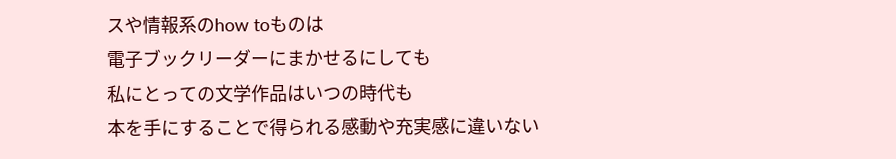スや情報系のhow toものは
電子ブックリーダーにまかせるにしても
私にとっての文学作品はいつの時代も
本を手にすることで得られる感動や充実感に違いない